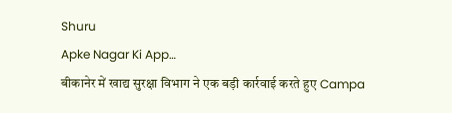Shuru
Apke Nagar Ki App…
बीकानेर में खाद्य सुरक्षा विभाग ने एक बड़ी कार्रवाई करते हुए Campa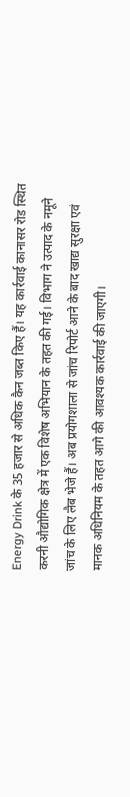Energy Drink के 35 हजार से अधिक कैन जब्त किए हैं। यह कार्रवाई कानासर रोड स्थित करनी औद्योगिक क्षेत्र में एक विशेष अभियान के तहत की गई। विभाग ने उत्पाद के नमूने जांच के लिए लैब भेजे हैं। अब प्रयोगशाला से जांच रिपोर्ट आने के बाद खाद्य सुरक्षा एवं मानक अधिनियम के तहत आगे की आवश्यक कार्रवाई की जाएगी।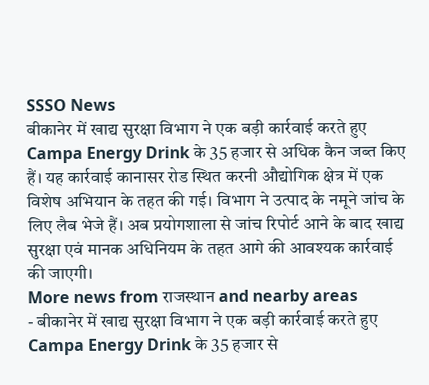SSSO News
बीकानेर में खाद्य सुरक्षा विभाग ने एक बड़ी कार्रवाई करते हुए Campa Energy Drink के 35 हजार से अधिक कैन जब्त किए हैं। यह कार्रवाई कानासर रोड स्थित करनी औद्योगिक क्षेत्र में एक विशेष अभियान के तहत की गई। विभाग ने उत्पाद के नमूने जांच के लिए लैब भेजे हैं। अब प्रयोगशाला से जांच रिपोर्ट आने के बाद खाद्य सुरक्षा एवं मानक अधिनियम के तहत आगे की आवश्यक कार्रवाई की जाएगी।
More news from राजस्थान and nearby areas
- बीकानेर में खाद्य सुरक्षा विभाग ने एक बड़ी कार्रवाई करते हुए Campa Energy Drink के 35 हजार से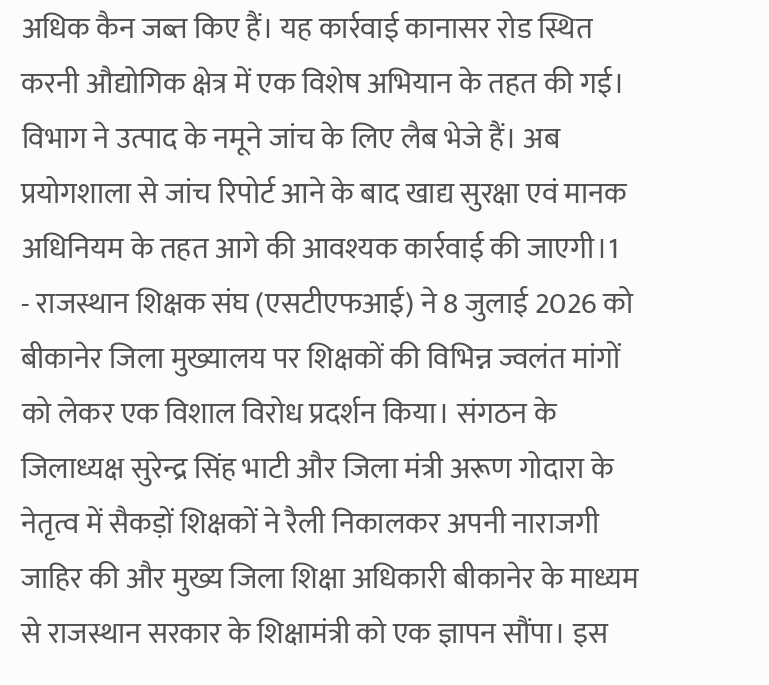अधिक कैन जब्त किए हैं। यह कार्रवाई कानासर रोड स्थित करनी औद्योगिक क्षेत्र में एक विशेष अभियान के तहत की गई। विभाग ने उत्पाद के नमूने जांच के लिए लैब भेजे हैं। अब प्रयोगशाला से जांच रिपोर्ट आने के बाद खाद्य सुरक्षा एवं मानक अधिनियम के तहत आगे की आवश्यक कार्रवाई की जाएगी।1
- राजस्थान शिक्षक संघ (एसटीएफआई) ने 8 जुलाई 2026 को बीकानेर जिला मुख्यालय पर शिक्षकों की विभिन्न ज्वलंत मांगों को लेकर एक विशाल विरोध प्रदर्शन किया। संगठन के जिलाध्यक्ष सुरेन्द्र सिंह भाटी और जिला मंत्री अरूण गोदारा के नेतृत्व में सैकड़ों शिक्षकों ने रैली निकालकर अपनी नाराजगी जाहिर की और मुख्य जिला शिक्षा अधिकारी बीकानेर के माध्यम से राजस्थान सरकार के शिक्षामंत्री को एक ज्ञापन सौंपा। इस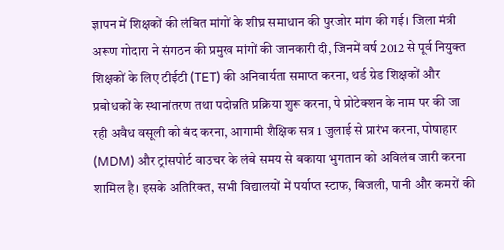ज्ञापन में शिक्षकों की लंबित मांगों के शीघ्र समाधान की पुरजोर मांग की गई। जिला मंत्री अरूण गोदारा ने संगठन की प्रमुख मांगों की जानकारी दी, जिनमें वर्ष 2012 से पूर्व नियुक्त शिक्षकों के लिए टीईटी (TET) की अनिवार्यता समाप्त करना, थर्ड ग्रेड शिक्षकों और प्रबोधकों के स्थानांतरण तथा पदोन्नति प्रक्रिया शुरू करना, पे प्रोटेक्शन के नाम पर की जा रही अवैध वसूली को बंद करना, आगामी शैक्षिक सत्र 1 जुलाई से प्रारंभ करना, पोषाहार (MDM) और ट्रांसपोर्ट वाउचर के लंबे समय से बकाया भुगतान को अविलंब जारी करना शामिल है। इसके अतिरिक्त, सभी विद्यालयों में पर्याप्त स्टाफ, बिजली, पानी और कमरों की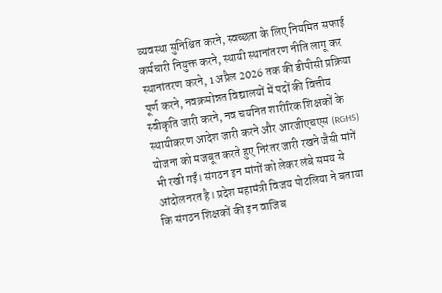व्यवस्था सुनिश्चित करने, स्वच्छता के लिए नियमित सफाई कर्मचारी नियुक्त करने, स्थायी स्थानांतरण नीति लागू कर स्थानांतरण करने, 1 अप्रैल 2026 तक की डीपीसी प्रक्रिया पूर्ण करने, नवक्रमोन्नत विद्यालयों में पदों की वित्तीय स्वीकृति जारी करने, नव चयनित शारीरिक शिक्षकों के स्थायीकरण आदेश जारी करने और आरजीएचएस (RGHS) योजना को मजबूत करते हुए निरंतर जारी रखने जैसी मांगें भी रखी गईं। संगठन इन मांगों को लेकर लंबे समय से आंदोलनरत है। प्रदेश महामंत्री विजय पोटलिया ने बताया कि संगठन शिक्षकों की इन वाजिब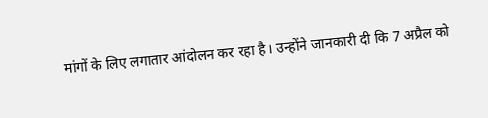मांगों के लिए लगातार आंदोलन कर रहा है। उन्होंने जानकारी दी कि 7 अप्रैल को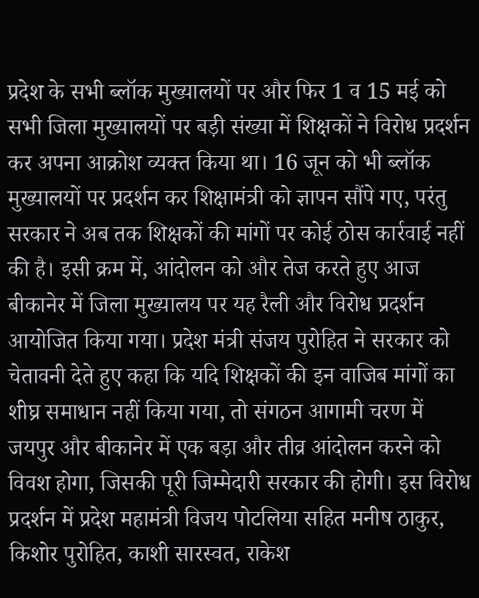प्रदेश के सभी ब्लॉक मुख्यालयों पर और फिर 1 व 15 मई को सभी जिला मुख्यालयों पर बड़ी संख्या में शिक्षकों ने विरोध प्रदर्शन कर अपना आक्रोश व्यक्त किया था। 16 जून को भी ब्लॉक मुख्यालयों पर प्रदर्शन कर शिक्षामंत्री को ज्ञापन सौंपे गए, परंतु सरकार ने अब तक शिक्षकों की मांगों पर कोई ठोस कार्रवाई नहीं की है। इसी क्रम में, आंदोलन को और तेज करते हुए आज बीकानेर में जिला मुख्यालय पर यह रैली और विरोध प्रदर्शन आयोजित किया गया। प्रदेश मंत्री संजय पुरोहित ने सरकार को चेतावनी देते हुए कहा कि यदि शिक्षकों की इन वाजिब मांगों का शीघ्र समाधान नहीं किया गया, तो संगठन आगामी चरण में जयपुर और बीकानेर में एक बड़ा और तीव्र आंदोलन करने को विवश होगा, जिसकी पूरी जिम्मेदारी सरकार की होगी। इस विरोध प्रदर्शन में प्रदेश महामंत्री विजय पोटलिया सहित मनीष ठाकुर, किशोर पुरोहित, काशी सारस्वत, राकेश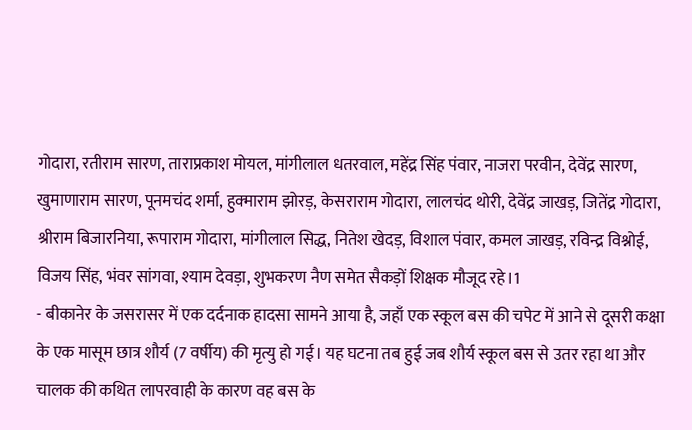गोदारा, रतीराम सारण, ताराप्रकाश मोयल, मांगीलाल धतरवाल, महेंद्र सिंह पंवार, नाजरा परवीन, देवेंद्र सारण, खुमाणाराम सारण, पूनमचंद शर्मा, हुक्माराम झोरड़, केसराराम गोदारा, लालचंद थोरी, देवेंद्र जाखड़, जितेंद्र गोदारा, श्रीराम बिजारनिया, रूपाराम गोदारा, मांगीलाल सिद्ध, नितेश खेदड़, विशाल पंवार, कमल जाखड़, रविन्द्र विश्नोई, विजय सिंह, भंवर सांगवा, श्याम देवड़ा, शुभकरण नैण समेत सैकड़ों शिक्षक मौजूद रहे।1
- बीकानेर के जसरासर में एक दर्दनाक हादसा सामने आया है, जहाँ एक स्कूल बस की चपेट में आने से दूसरी कक्षा के एक मासूम छात्र शौर्य (7 वर्षीय) की मृत्यु हो गई। यह घटना तब हुई जब शौर्य स्कूल बस से उतर रहा था और चालक की कथित लापरवाही के कारण वह बस के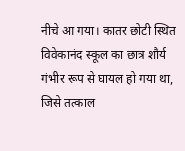नीचे आ गया। कातर छोटी स्थित विवेकानंद स्कूल का छात्र शौर्य गंभीर रूप से घायल हो गया था, जिसे तत्काल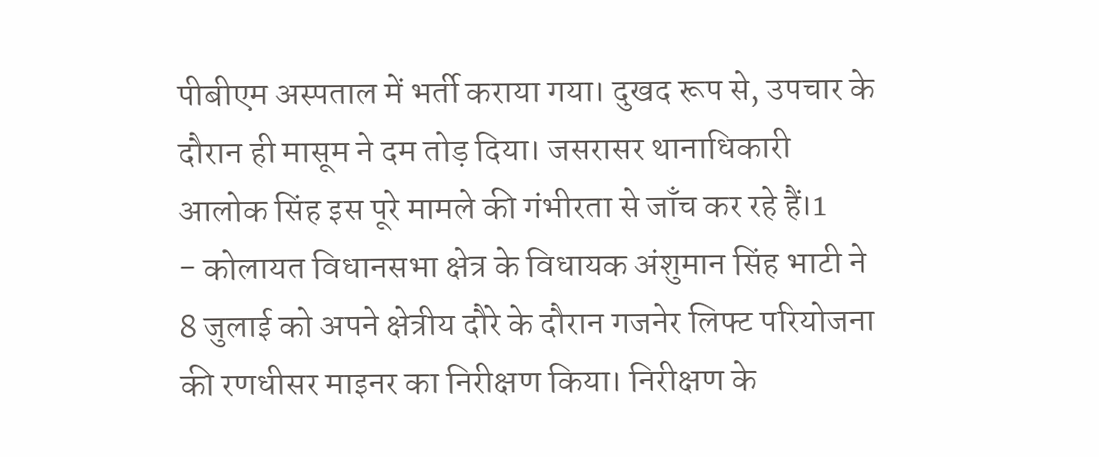पीबीएम अस्पताल में भर्ती कराया गया। दुखद रूप से, उपचार के दौरान ही मासूम ने दम तोड़ दिया। जसरासर थानाधिकारी आलोक सिंह इस पूरे मामले की गंभीरता से जाँच कर रहे हैं।1
- कोलायत विधानसभा क्षेत्र के विधायक अंशुमान सिंह भाटी ने 8 जुलाई को अपने क्षेत्रीय दौरे के दौरान गजनेर लिफ्ट परियोजना की रणधीसर माइनर का निरीक्षण किया। निरीक्षण के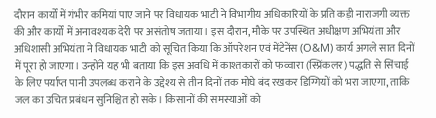दौरान कार्यों में गंभीर कमियां पाए जाने पर विधायक भाटी ने विभागीय अधिकारियों के प्रति कड़ी नाराजगी व्यक्त की और कार्यों में अनावश्यक देरी पर असंतोष जताया। इस दौरान, मौके पर उपस्थित अधीक्षण अभियंता और अधिशासी अभियंता ने विधायक भाटी को सूचित किया कि ऑपरेशन एवं मेंटेनेंस (O&M) कार्य अगले सात दिनों में पूरा हो जाएगा। उन्होंने यह भी बताया कि इस अवधि में काश्तकारों को फव्वारा (स्प्रिंकलर) पद्धति से सिंचाई के लिए पर्याप्त पानी उपलब्ध कराने के उद्देश्य से तीन दिनों तक मोघे बंद रखकर डिग्गियों को भरा जाएगा, ताकि जल का उचित प्रबंधन सुनिश्चित हो सके। किसानों की समस्याओं को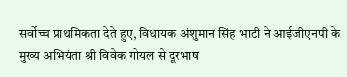सर्वोच्च प्राथमिकता देते हुए, विधायक अंशुमान सिंह भाटी ने आईजीएनपी के मुख्य अभियंता श्री विवेक गोयल से दूरभाष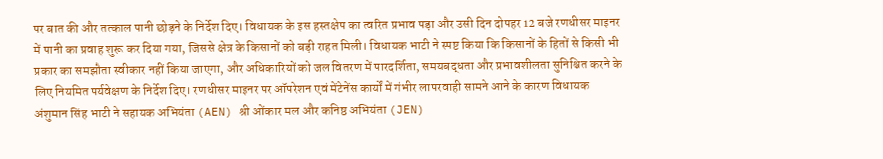पर बात की और तत्काल पानी छोड़ने के निर्देश दिए। विधायक के इस हस्तक्षेप का त्वरित प्रभाव पड़ा और उसी दिन दोपहर 12 बजे रणधीसर माइनर में पानी का प्रवाह शुरू कर दिया गया, जिससे क्षेत्र के किसानों को बड़ी राहत मिली। विधायक भाटी ने स्पष्ट किया कि किसानों के हितों से किसी भी प्रकार का समझौता स्वीकार नहीं किया जाएगा, और अधिकारियों को जल वितरण में पारदर्शिता, समयबद्धता और प्रभावशीलता सुनिश्चित करने के लिए नियमित पर्यवेक्षण के निर्देश दिए। रणधीसर माइनर पर ऑपरेशन एवं मेंटेनेंस कार्यों में गंभीर लापरवाही सामने आने के कारण विधायक अंशुमान सिंह भाटी ने सहायक अभियंता (AEN) श्री ओंकार मल और कनिष्ठ अभियंता (JEN)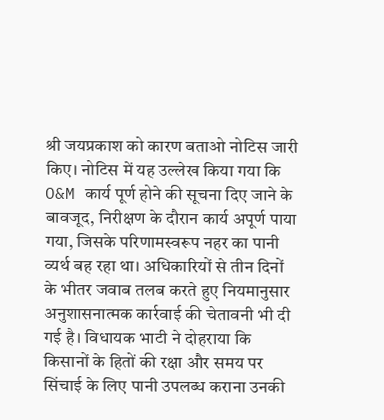श्री जयप्रकाश को कारण बताओ नोटिस जारी किए। नोटिस में यह उल्लेख किया गया कि O&M कार्य पूर्ण होने की सूचना दिए जाने के बावजूद, निरीक्षण के दौरान कार्य अपूर्ण पाया गया, जिसके परिणामस्वरूप नहर का पानी व्यर्थ बह रहा था। अधिकारियों से तीन दिनों के भीतर जवाब तलब करते हुए नियमानुसार अनुशासनात्मक कार्रवाई की चेतावनी भी दी गई है। विधायक भाटी ने दोहराया कि किसानों के हितों की रक्षा और समय पर सिंचाई के लिए पानी उपलब्ध कराना उनकी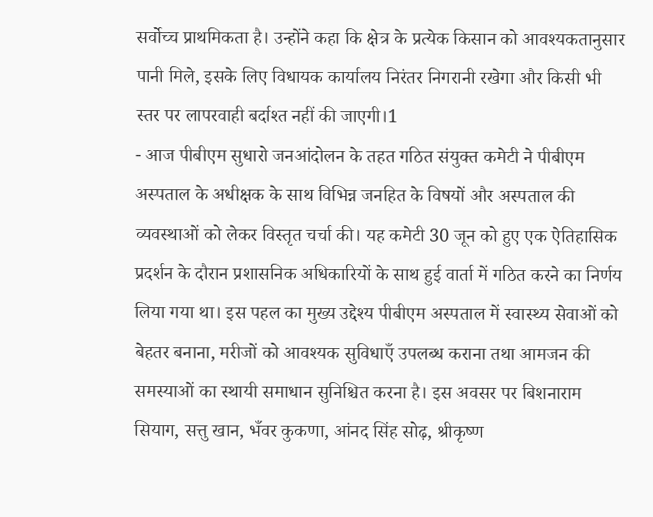सर्वोच्च प्राथमिकता है। उन्होंने कहा कि क्षेत्र के प्रत्येक किसान को आवश्यकतानुसार पानी मिले, इसके लिए विधायक कार्यालय निरंतर निगरानी रखेगा और किसी भी स्तर पर लापरवाही बर्दाश्त नहीं की जाएगी।1
- आज पीबीएम सुधारो जनआंदोलन के तहत गठित संयुक्त कमेटी ने पीबीएम अस्पताल के अधीक्षक के साथ विभिन्न जनहित के विषयों और अस्पताल की व्यवस्थाओं को लेकर विस्तृत चर्चा की। यह कमेटी 30 जून को हुए एक ऐतिहासिक प्रदर्शन के दौरान प्रशासनिक अधिकारियों के साथ हुई वार्ता में गठित करने का निर्णय लिया गया था। इस पहल का मुख्य उद्देश्य पीबीएम अस्पताल में स्वास्थ्य सेवाओं को बेहतर बनाना, मरीजों को आवश्यक सुविधाएँ उपलब्ध कराना तथा आमजन की समस्याओं का स्थायी समाधान सुनिश्चित करना है। इस अवसर पर बिशनाराम सियाग, सत्तु खान, भँवर कुकणा, आंनद सिंह सोढ़, श्रीकृष्ण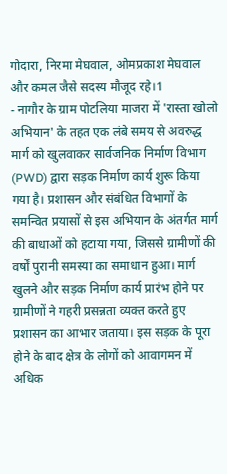गोदारा, निरमा मेघवाल, ओमप्रकाश मेघवाल और कमल जैसे सदस्य मौजूद रहे।1
- नागौर के ग्राम पोटलिया माजरा में 'रास्ता खोलो अभियान' के तहत एक लंबे समय से अवरुद्ध मार्ग को खुलवाकर सार्वजनिक निर्माण विभाग (PWD) द्वारा सड़क निर्माण कार्य शुरू किया गया है। प्रशासन और संबंधित विभागों के समन्वित प्रयासों से इस अभियान के अंतर्गत मार्ग की बाधाओं को हटाया गया, जिससे ग्रामीणों की वर्षों पुरानी समस्या का समाधान हुआ। मार्ग खुलने और सड़क निर्माण कार्य प्रारंभ होने पर ग्रामीणों ने गहरी प्रसन्नता व्यक्त करते हुए प्रशासन का आभार जताया। इस सड़क के पूरा होने के बाद क्षेत्र के लोगों को आवागमन में अधिक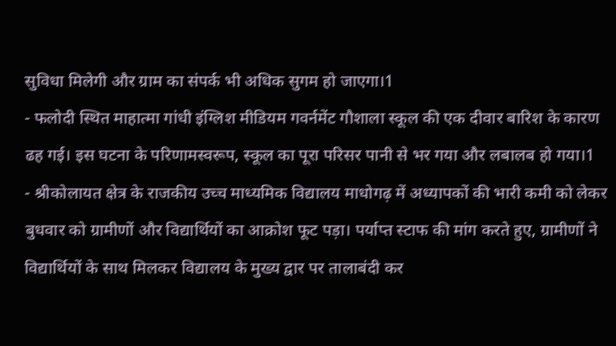सुविधा मिलेगी और ग्राम का संपर्क भी अधिक सुगम हो जाएगा।1
- फलोदी स्थित माहात्मा गांधी इंग्लिश मीडियम गवर्नमेंट गौशाला स्कूल की एक दीवार बारिश के कारण ढह गई। इस घटना के परिणामस्वरूप, स्कूल का पूरा परिसर पानी से भर गया और लबालब हो गया।1
- श्रीकोलायत क्षेत्र के राजकीय उच्च माध्यमिक विद्यालय माधोगढ़ में अध्यापकों की भारी कमी को लेकर बुधवार को ग्रामीणों और विद्यार्थियों का आक्रोश फूट पड़ा। पर्याप्त स्टाफ की मांग करते हुए, ग्रामीणों ने विद्यार्थियों के साथ मिलकर विद्यालय के मुख्य द्वार पर तालाबंदी कर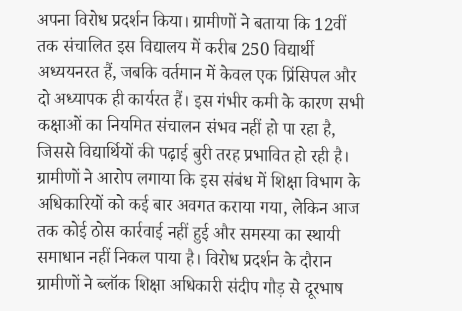अपना विरोध प्रदर्शन किया। ग्रामीणों ने बताया कि 12वीं तक संचालित इस विद्यालय में करीब 250 विद्यार्थी अध्ययनरत हैं, जबकि वर्तमान में केवल एक प्रिंसिपल और दो अध्यापक ही कार्यरत हैं। इस गंभीर कमी के कारण सभी कक्षाओं का नियमित संचालन संभव नहीं हो पा रहा है, जिससे विद्यार्थियों की पढ़ाई बुरी तरह प्रभावित हो रही है। ग्रामीणों ने आरोप लगाया कि इस संबंध में शिक्षा विभाग के अधिकारियों को कई बार अवगत कराया गया, लेकिन आज तक कोई ठोस कार्रवाई नहीं हुई और समस्या का स्थायी समाधान नहीं निकल पाया है। विरोध प्रदर्शन के दौरान ग्रामीणों ने ब्लॉक शिक्षा अधिकारी संदीप गौड़ से दूरभाष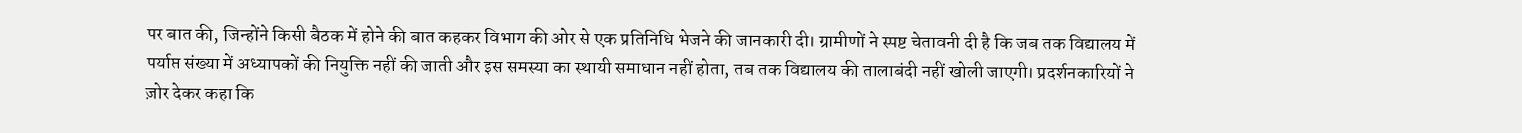पर बात की, जिन्होंने किसी बैठक में होने की बात कहकर विभाग की ओर से एक प्रतिनिधि भेजने की जानकारी दी। ग्रामीणों ने स्पष्ट चेतावनी दी है कि जब तक विद्यालय में पर्याप्त संख्या में अध्यापकों की नियुक्ति नहीं की जाती और इस समस्या का स्थायी समाधान नहीं होता, तब तक विद्यालय की तालाबंदी नहीं खोली जाएगी। प्रदर्शनकारियों ने ज़ोर देकर कहा कि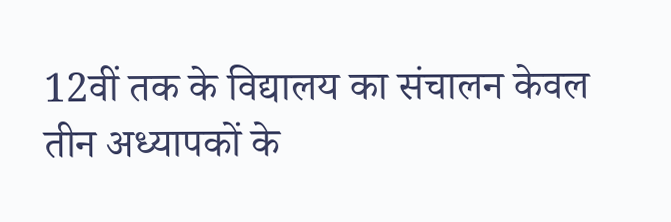12वीं तक के विद्यालय का संचालन केवल तीन अध्यापकों के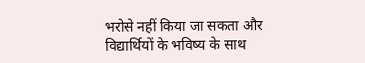भरोसे नहीं किया जा सकता और विद्यार्थियों के भविष्य के साथ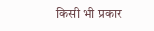किसी भी प्रकार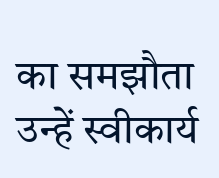का समझौता उन्हें स्वीकार्य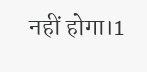नहीं होगा।1